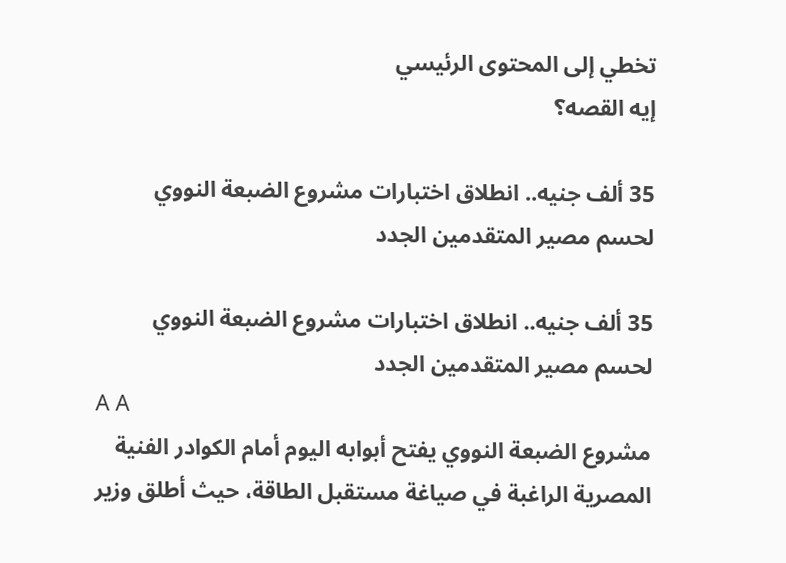تخطي إلى المحتوى الرئيسي
إيه القصه؟

35 ألف جنيه.. انطلاق اختبارات مشروع الضبعة النووي لحسم مصير المتقدمين الجدد

35 ألف جنيه.. انطلاق اختبارات مشروع الضبعة النووي لحسم مصير المتقدمين الجدد
A A
مشروع الضبعة النووي يفتح أبوابه اليوم أمام الكوادر الفنية المصرية الراغبة في صياغة مستقبل الطاقة، حيث أطلق وزير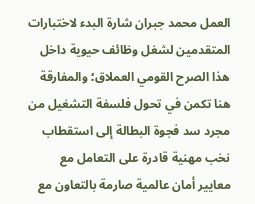العمل محمد جبران شارة البدء لاختبارات المتقدمين لشغل وظائف حيوية داخل هذا الصرح القومي العملاق؛ والمفارقة هنا تكمن في تحول فلسفة التشغيل من مجرد سد فجوة البطالة إلى استقطاب نخب مهنية قادرة على التعامل مع معايير أمان عالمية صارمة بالتعاون مع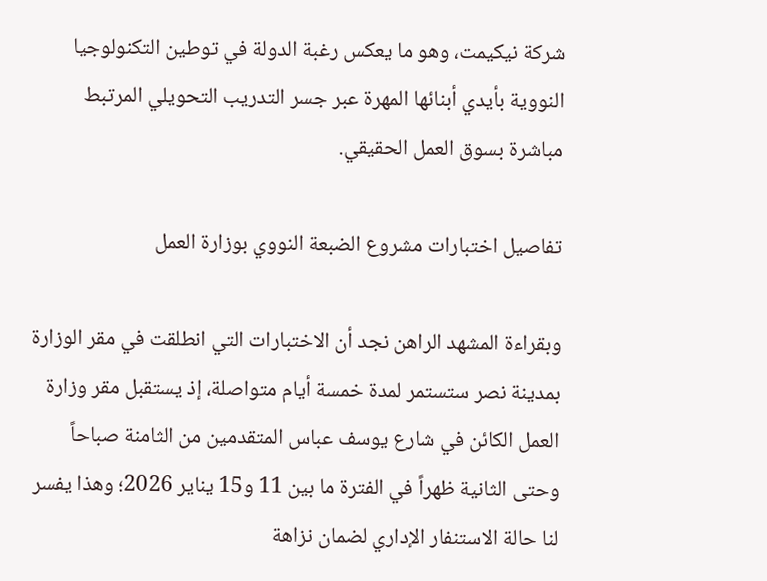شركة نيكيمت، وهو ما يعكس رغبة الدولة في توطين التكنولوجيا النووية بأيدي أبنائها المهرة عبر جسر التدريب التحويلي المرتبط مباشرة بسوق العمل الحقيقي.

تفاصيل اختبارات مشروع الضبعة النووي بوزارة العمل

وبقراءة المشهد الراهن نجد أن الاختبارات التي انطلقت في مقر الوزارة بمدينة نصر ستستمر لمدة خمسة أيام متواصلة، إذ يستقبل مقر وزارة العمل الكائن في شارع يوسف عباس المتقدمين من الثامنة صباحاً وحتى الثانية ظهراً في الفترة ما بين 11 و15 يناير 2026؛ وهذا يفسر لنا حالة الاستنفار الإداري لضمان نزاهة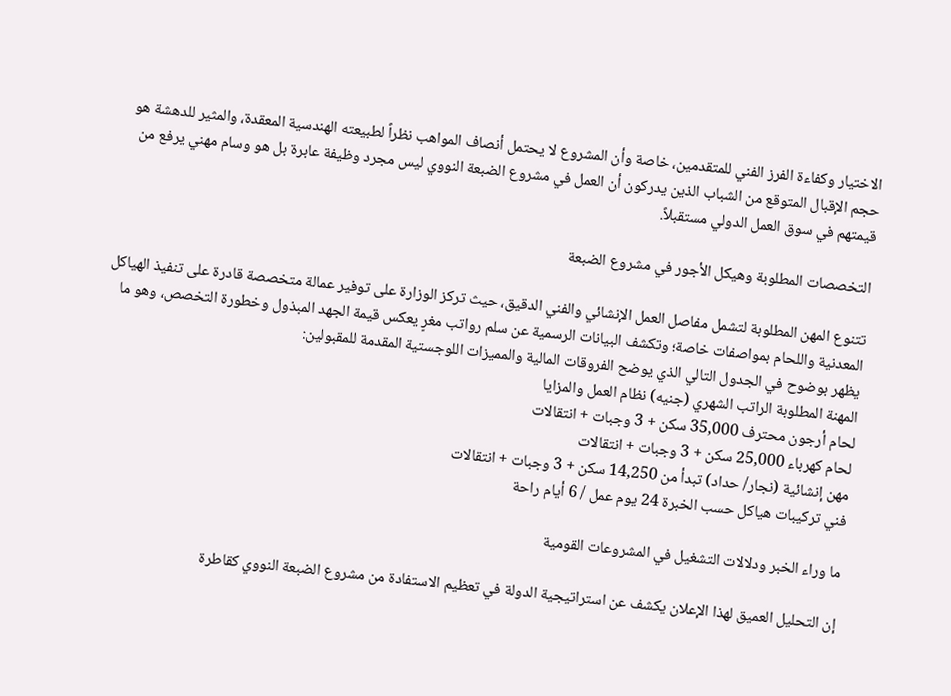الاختيار وكفاءة الفرز الفني للمتقدمين، خاصة وأن المشروع لا يحتمل أنصاف المواهب نظراً لطبيعته الهندسية المعقدة، والمثير للدهشة هو حجم الإقبال المتوقع من الشباب الذين يدركون أن العمل في مشروع الضبعة النووي ليس مجرد وظيفة عابرة بل هو وسام مهني يرفع من قيمتهم في سوق العمل الدولي مستقبلاً.

التخصصات المطلوبة وهيكل الأجور في مشروع الضبعة

تتنوع المهن المطلوبة لتشمل مفاصل العمل الإنشائي والفني الدقيق، حيث تركز الوزارة على توفير عمالة متخصصة قادرة على تنفيذ الهياكل المعدنية واللحام بمواصفات خاصة؛ وتكشف البيانات الرسمية عن سلم رواتب مغرٍ يعكس قيمة الجهد المبذول وخطورة التخصص، وهو ما يظهر بوضوح في الجدول التالي الذي يوضح الفروقات المالية والمميزات اللوجستية المقدمة للمقبولين:
المهنة المطلوبة الراتب الشهري (جنيه) نظام العمل والمزايا
لحام أرجون محترف 35,000 سكن + 3 وجبات + انتقالات
لحام كهرباء 25,000 سكن + 3 وجبات + انتقالات
مهن إنشائية (نجار/ حداد) تبدأ من 14,250 سكن + 3 وجبات + انتقالات
فني تركيبات هياكل حسب الخبرة 24 يوم عمل / 6 أيام راحة

ما وراء الخبر ودلالات التشغيل في المشروعات القومية

إن التحليل العميق لهذا الإعلان يكشف عن استراتيجية الدولة في تعظيم الاستفادة من مشروع الضبعة النووي كقاطرة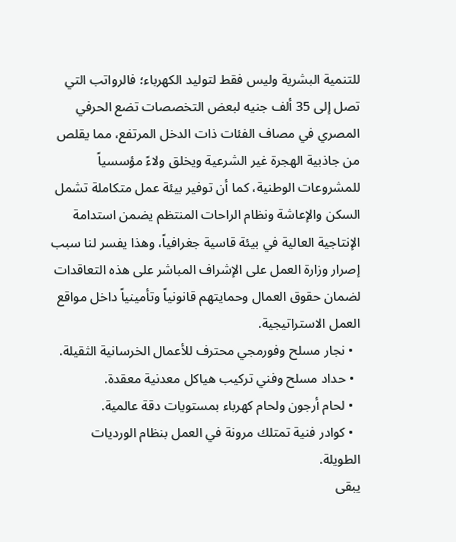للتنمية البشرية وليس فقط لتوليد الكهرباء؛ فالرواتب التي تصل إلى 35 ألف جنيه لبعض التخصصات تضع الحرفي المصري في مصاف الفئات ذات الدخل المرتفع، مما يقلص من جاذبية الهجرة غير الشرعية ويخلق ولاءً مؤسسياً للمشروعات الوطنية، كما أن توفير بيئة عمل متكاملة تشمل السكن والإعاشة ونظام الراحات المنتظم يضمن استدامة الإنتاجية العالية في بيئة قاسية جغرافياً، وهذا يفسر لنا سبب إصرار وزارة العمل على الإشراف المباشر على هذه التعاقدات لضمان حقوق العمال وحمايتهم قانونياً وتأمينياً داخل مواقع العمل الاستراتيجية.
  • نجار مسلح وفورمجي محترف للأعمال الخرسانية الثقيلة.
  • حداد مسلح وفني تركيب هياكل معدنية معقدة.
  • لحام أرجون ولحام كهرباء بمستويات دقة عالمية.
  • كوادر فنية تمتلك مرونة في العمل بنظام الورديات الطويلة.
يبقى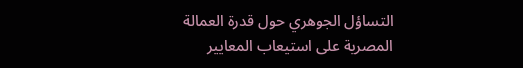التساؤل الجوهري حول قدرة العمالة المصرية على استيعاب المعايير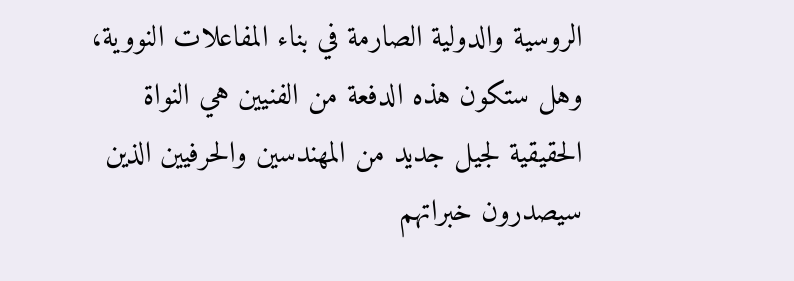الروسية والدولية الصارمة في بناء المفاعلات النووية، وهل ستكون هذه الدفعة من الفنيين هي النواة الحقيقية لجيل جديد من المهندسين والحرفيين الذين سيصدرون خبراتهم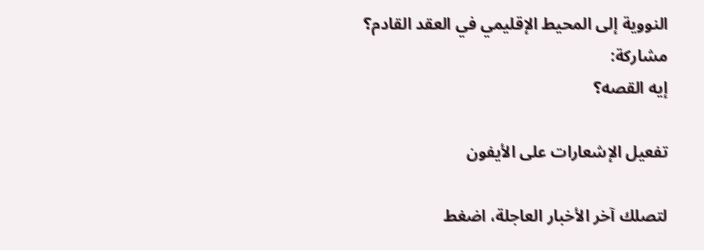النووية إلى المحيط الإقليمي في العقد القادم؟
مشاركة:
إيه القصه؟

تفعيل الإشعارات على الأيفون

لتصلك آخر الأخبار العاجلة، اضغط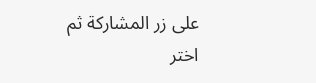على زر المشاركة ثم اختر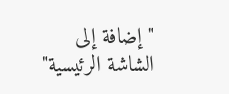"إضافة إلى الشاشة الرئيسية"